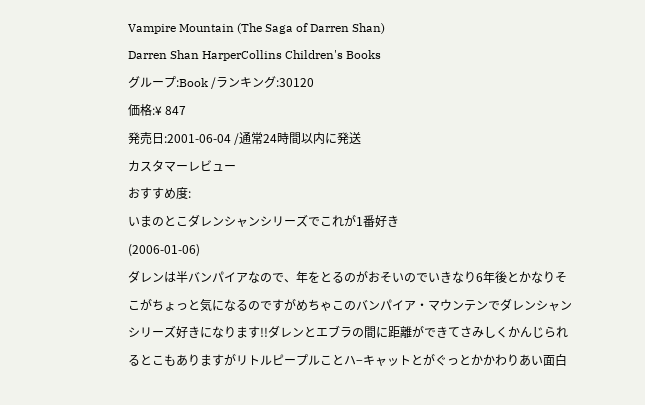Vampire Mountain (The Saga of Darren Shan)
Darren Shan HarperCollins Children's Books
グループ:Book /ランキング:30120
価格:¥ 847
発売日:2001-06-04 /通常24時間以内に発送
カスタマーレビュー
おすすめ度:
いまのとこダレンシャンシリーズでこれが1番好き
(2006-01-06)
ダレンは半バンパイアなので、年をとるのがおそいのでいきなり6年後とかなりそこがちょっと気になるのですがめちゃこのバンパイア・マウンテンでダレンシャンシリーズ好きになります!!ダレンとエブラの間に距離ができてさみしくかんじられるとこもありますがリトルピープルことハ−キャットとがぐっとかかわりあい面白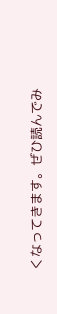くなってきます。ぜひ読んでみ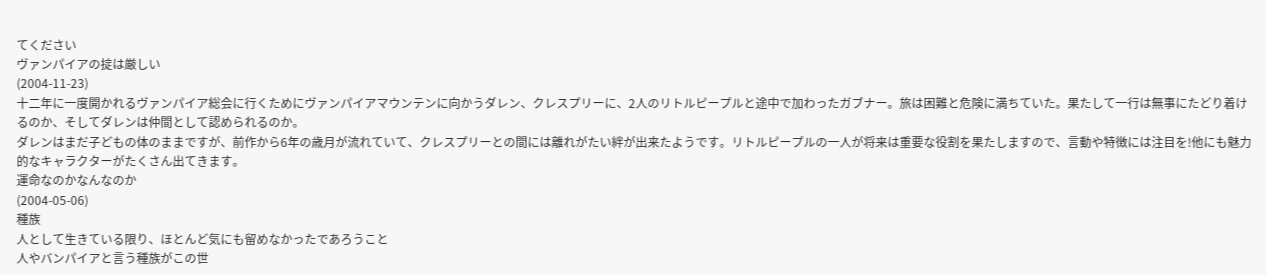てください
ヴァンパイアの掟は厳しい
(2004-11-23)
十二年に一度開かれるヴァンパイア総会に行くためにヴァンパイアマウンテンに向かうダレン、クレスプリーに、2人のリトルピープルと途中で加わったガブナー。旅は困難と危険に満ちていた。果たして一行は無事にたどり着けるのか、そしてダレンは仲間として認められるのか。
ダレンはまだ子どもの体のままですが、前作から6年の歳月が流れていて、クレスプリーとの間には離れがたい絆が出来たようです。リトルピープルの一人が将来は重要な役割を果たしますので、言動や特徴には注目を!他にも魅力的なキャラクターがたくさん出てきます。
運命なのかなんなのか
(2004-05-06)
種族
人として生きている限り、ほとんど気にも留めなかったであろうこと
人やバンパイアと言う種族がこの世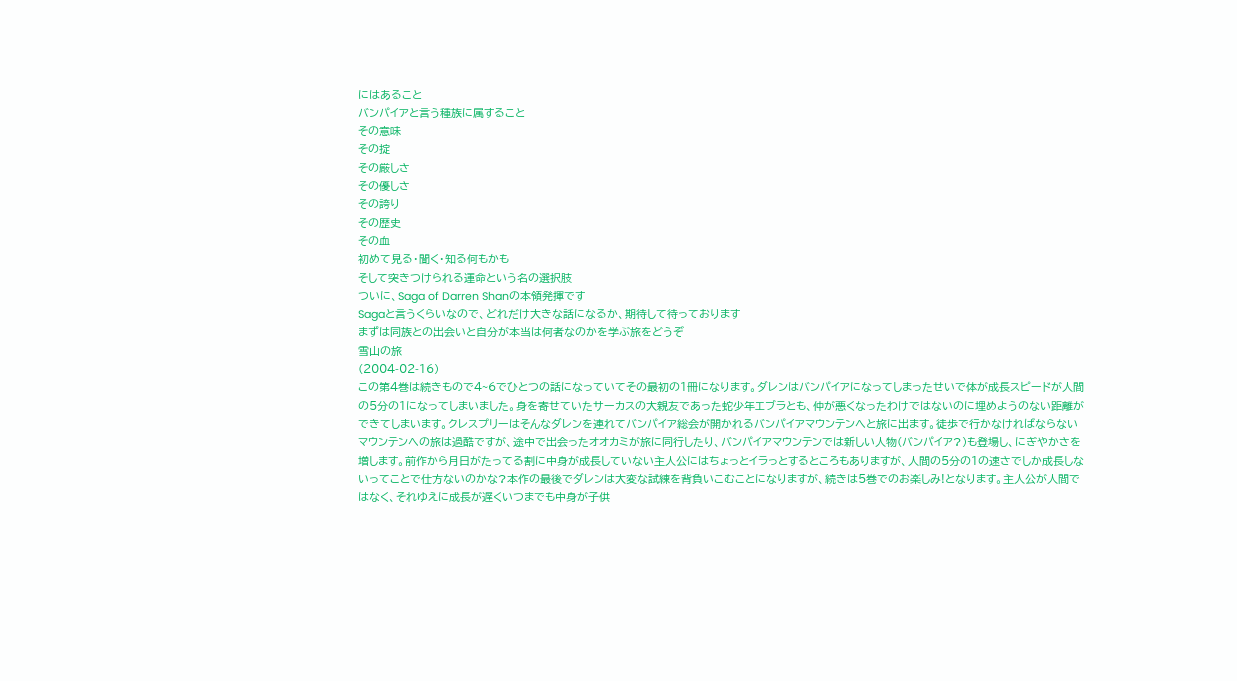にはあること
バンパイアと言う種族に属すること
その意味
その掟
その厳しさ
その優しさ
その誇り
その歴史
その血
初めて見る・聞く・知る何もかも
そして突きつけられる運命という名の選択肢
ついに、Saga of Darren Shanの本領発揮です
Sagaと言うくらいなので、どれだけ大きな話になるか、期待して待っております
まずは同族との出会いと自分が本当は何者なのかを学ぶ旅をどうぞ
雪山の旅
(2004-02-16)
この第4巻は続きもので4~6でひとつの話になっていてその最初の1冊になります。ダレンはバンパイアになってしまったせいで体が成長スピードが人間の5分の1になってしまいました。身を寄せていたサーカスの大親友であった蛇少年エブラとも、仲が悪くなったわけではないのに埋めようのない距離ができてしまいます。クレスプリーはそんなダレンを連れてバンパイア総会が開かれるバンパイアマウンテンへと旅に出ます。徒歩で行かなければならないマウンテンへの旅は過酷ですが、途中で出会ったオオカミが旅に同行したり、バンパイアマウンテンでは新しい人物(バンパイア?)も登場し、にぎやかさを増します。前作から月日がたってる割に中身が成長していない主人公にはちょっとイラっとするところもありますが、人間の5分の1の速さでしか成長しないってことで仕方ないのかな?本作の最後でダレンは大変な試練を背負いこむことになりますが、続きは5巻でのお楽しみ!となります。主人公が人間ではなく、それゆえに成長が遅くいつまでも中身が子供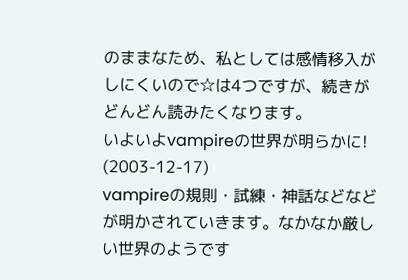のままなため、私としては感情移入がしにくいので☆は4つですが、続きがどんどん読みたくなります。
いよいよvampireの世界が明らかに!
(2003-12-17)
vampireの規則・試練・神話などなどが明かされていきます。なかなか厳しい世界のようです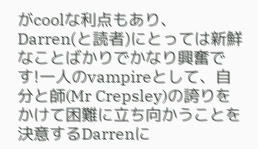がcoolな利点もあり、Darren(と読者)にとっては新鮮なことばかりでかなり興奮です!一人のvampireとして、自分と師(Mr Crepsley)の誇りをかけて困難に立ち向かうことを決意するDarrenに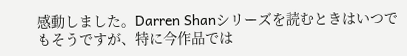感動しました。Darren Shanシリーズを読むときはいつでもそうですが、特に今作品では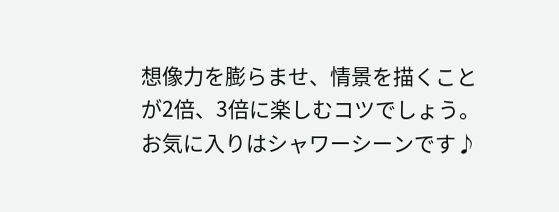想像力を膨らませ、情景を描くことが2倍、3倍に楽しむコツでしょう。お気に入りはシャワーシーンです♪